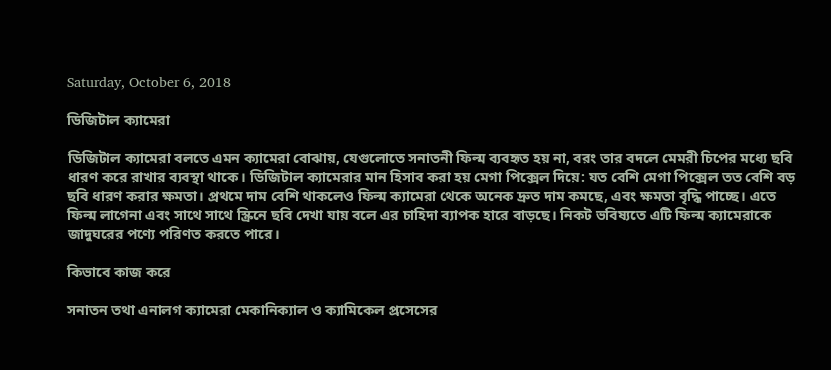Saturday, October 6, 2018

ডিজিটাল ক্যামেরা

ডিজিটাল ক্যামেরা বলতে এমন ক্যামেরা বোঝায়, যেগুলোতে সনাতনী ফিল্ম ব্যবহৃত হয় না, বরং তার বদলে মেমরী চিপের মধ্যে ছবি ধারণ করে রাখার ব্যবস্থা থাকে। ডিজিটাল ক্যামেরার মান হিসাব করা হয় মেগা পিক্সেল দিয়ে: যত বেশি মেগা পিক্সেল তত বেশি বড় ছবি ধারণ করার ক্ষমতা। প্রথমে দাম বেশি থাকলেও ফিল্ম ক্যামেরা থেকে অনেক দ্রুত দাম কমছে, এবং ক্ষমতা বৃদ্ধি পাচ্ছে। এতে ফিল্ম লাগেনা এবং সাথে সাথে স্ক্রিনে ছবি দেখা যায় বলে এর চাহিদা ব্যাপক হারে বাড়ছে। নিকট ভবিষ্যতে এটি ফিল্ম ক্যামেরাকে জাদুঘরের পণ্যে পরিণত করতে পারে।

কিভাবে কাজ করে

সনাতন তথা এনালগ ক্যামেরা মেকানিক্যাল ও ক্যামিকেল প্রসেসের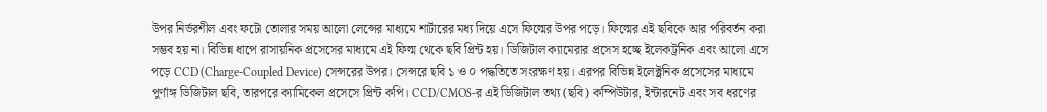উপর নির্ভরশীল এবং ফটো তোলার সময় আলো লেন্সের মাধ্যমে শার্টারের মধ্য দিয়ে এসে ফিল্মের উপর পড়ে। ফিল্মের এই ছবিকে আর পরিবর্তন করা সম্ভব হয় না। বিভিন্ন ধাপে রাসায়নিক প্রসেসের মাধ্যমে এই ফিল্ম থেকে ছবি প্রিন্ট হয়। ডিজিটাল ক্যামেরার প্রসেস হচ্ছে ইলেকট্রনিক এবং আলো এসে পড়ে CCD (Charge-Coupled Device) সেন্সরের উপর। সেন্সরে ছবি ১ ও ০ পদ্ধতিতে সংরক্ষণ হয়। এরপর বিভিন্ন ইলেক্ট্রনিক প্রসেসের মাধ্যমে পুর্ণাঙ্গ ডিজিটাল ছবি, তারপরে ক্যামিকেল প্রসেসে প্রিন্ট কপি। CCD/CMOS-র এই ডিজিটাল তথ্য (ছবি) কম্পিউটার, ইন্টারনেট এবং সব ধরণের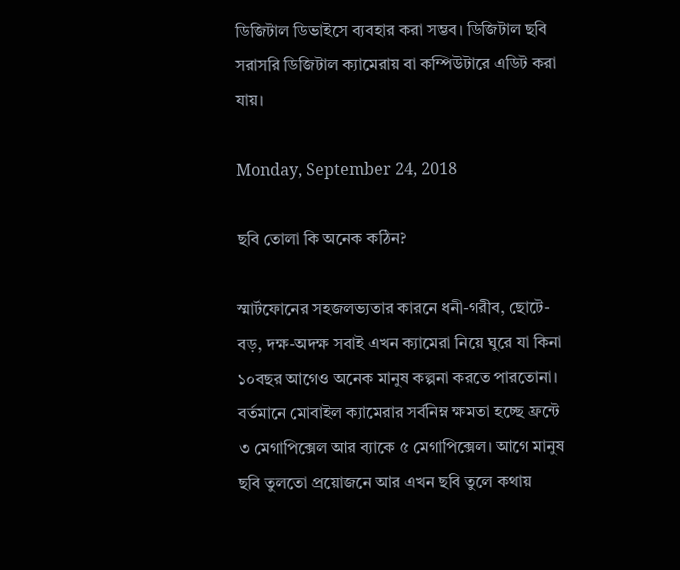ডিজিটাল ডিভাইসে ব্যবহার করা সম্ভব। ডিজিটাল ছবি সরাসরি ডিজিটাল ক্যামেরায় বা কম্পিউটারে এডিট করা যায়।

Monday, September 24, 2018

ছবি তোলা কি অনেক কঠিন?

স্মার্টফোনের সহজলভ্যতার কারনে ধনী-গরীব, ছোটে-বড়, দক্ষ-অদক্ষ সবাই এখন ক্যামেরা নিয়ে ঘুরে যা কিনা ১০বছর আগেও অনেক মানুষ কল্পনা করতে পারতোনা। বর্তমানে মোবাইল ক্যামেরার সর্বনিম্ন ক্ষমতা হচ্ছে ফ্রন্টে ৩ মেগাপিক্সেল আর ব্যাকে ৫ মেগাপিক্সেল। আগে মানুষ ছবি তুলতো প্রয়োজনে আর এখন ছবি তুলে কথায়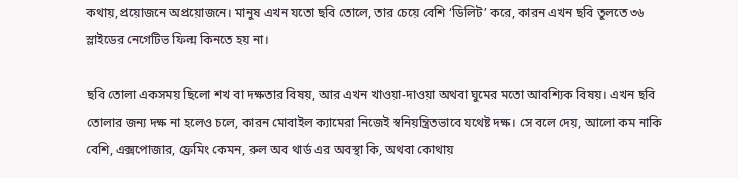কথায়,প্রয়োজনে অপ্রয়োজনে। মানুষ এখন যতো ছবি তোলে, তার চেয়ে বেশি ‘ডিলিট’ করে, কারন এখন ছবি তুলতে ৩৬ স্লাইডের নেগেটিভ ফিল্ম কিনতে হয় না।

ছবি তোলা একসময় ছিলো শখ বা দক্ষতার বিষয়, আর এখন খাওয়া-দাওয়া অথবা ঘুমের মতো আবশ্যিক বিষয়। এখন ছবি তোলার জন্য দক্ষ না হলেও চলে, কারন মোবাইল ক্যামেরা নিজেই স্বনিয়ন্ত্রিতভাবে যথেষ্ট দক্ষ। সে বলে দেয়, আলো কম নাকি বেশি, এক্সপোজার, ফ্রেমিং কেমন, রুল অব থার্ড এর অবস্থা কি, অথবা কোথায়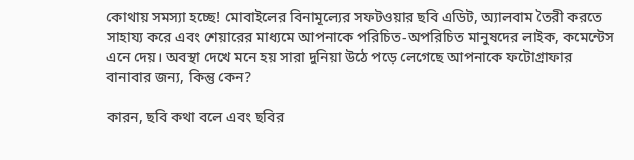কোথায় সমস্যা হচ্ছে! মোবাইলের বিনামূল্যের সফটওয়ার ছবি এডিট, অ্যালবাম তৈরী করতে সাহায্য করে এবং শেয়ারের মাধ্যমে আপনাকে পরিচিত-অপরিচিত মানুষদের লাইক, কমেন্টেস এনে দেয়। অবস্থা দেখে মনে হয় সারা দুনিয়া উঠে পড়ে লেগেছে আপনাকে ফটোগ্রাফার বানাবার জন্য, কিন্তু কেন?

কারন, ছবি কথা বলে এবং ছবির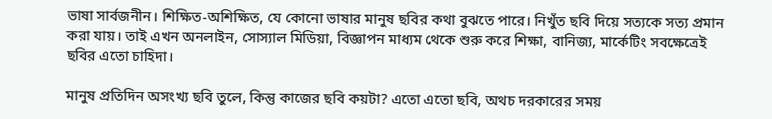ভাষা সার্বজনীন। শিক্ষিত-অশিক্ষিত, যে কোনো ভাষার মানুষ ছবির কথা বুঝতে পারে। নিখুঁত ছবি দিয়ে সত্যকে সত্য প্রমান করা যায়। তাই এখন অনলাইন, সোস্যাল মিডিয়া, বিজ্ঞাপন মাধ্যম থেকে শুরু করে শিক্ষা, বানিজ্য, মার্কেটিং সবক্ষেত্রেই ছবির এতো চাহিদা।

মানুষ প্রতিদিন অসংখ্য ছবি তুলে, কিন্তু কাজের ছবি কয়টা? এতো এতো ছবি, অথচ দরকারের সময়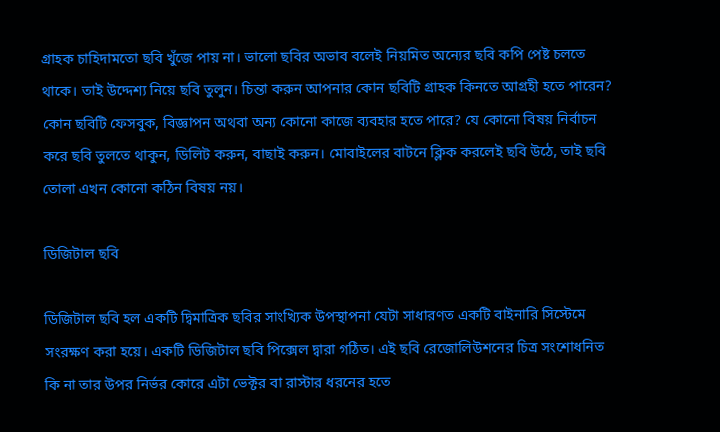গ্রাহক চাহিদামতো ছবি খুঁজে পায় না। ভালো ছবির অভাব বলেই নিয়মিত অন্যের ছবি কপি পেষ্ট চলতে থাকে। তাই উদ্দেশ্য নিয়ে ছবি তুলুন। চিন্তা করুন আপনার কোন ছবিটি গ্রাহক কিনতে আগ্রহী হতে পারেন? কোন ছবিটি ফেসবুক, বিজ্ঞাপন অথবা অন্য কোনো কাজে ব্যবহার হতে পারে? যে কোনো বিষয় নির্বাচন করে ছবি তুলতে থাকুন, ডিলিট করুন, বাছাই করুন। মোবাইলের বাটনে ক্লিক করলেই ছবি উঠে, তাই ছবি তোলা এখন কোনো কঠিন বিষয় নয়।

ডিজিটাল ছবি

ডিজিটাল ছবি হল একটি দ্বিমাত্রিক ছবির সাংখ্যিক উপস্থাপনা যেটা সাধারণত একটি বাইনারি সিস্টেমে সংরক্ষণ করা হয়ে। একটি ডিজিটাল ছবি পিক্সেল দ্বারা গঠিত। এই ছবি রেজোলিউশনের চিত্র সংশোধনিত কি না তার উপর নির্ভর কোরে এটা ভেক্টর বা রাস্টার ধরনের হতে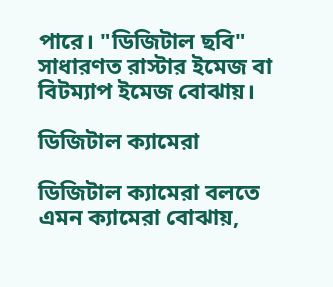পারে। "ডিজিটাল ছবি" সাধারণত রাস্টার ইমেজ বা বিটম্যাপ ইমেজ বোঝায়।

ডিজিটাল ক্যামেরা

ডিজিটাল ক্যামেরা বলতে এমন ক্যামেরা বোঝায়,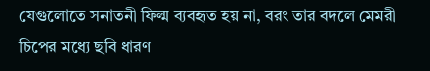যেগুলোতে সনাতনী ফিল্ম ব্যবহৃত হয় না, বরং তার বদলে মেমরী চিপের মধ্যে ছবি ধারণ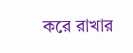করে রাখার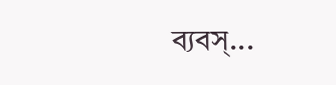ব্যবস্...